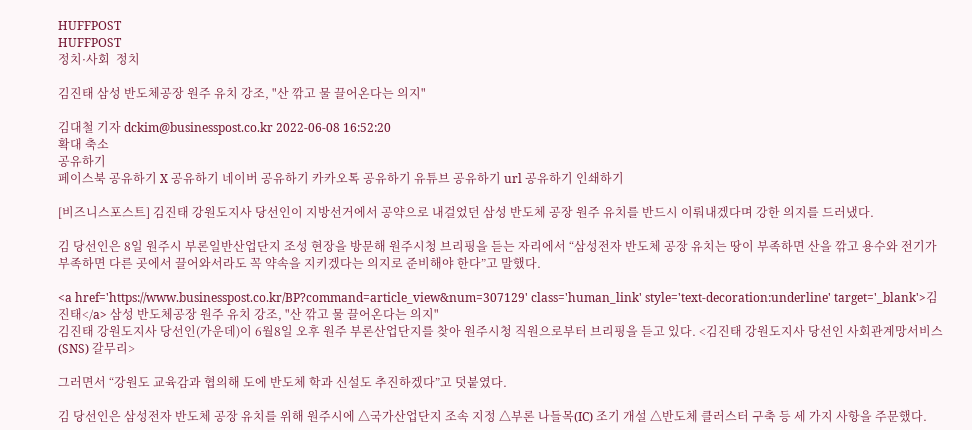HUFFPOST
HUFFPOST
정치·사회  정치

김진태 삼성 반도체공장 원주 유치 강조, "산 깎고 물 끌어온다는 의지"

김대철 기자 dckim@businesspost.co.kr 2022-06-08 16:52:20
확대 축소
공유하기
페이스북 공유하기 X 공유하기 네이버 공유하기 카카오톡 공유하기 유튜브 공유하기 url 공유하기 인쇄하기

[비즈니스포스트] 김진태 강원도지사 당선인이 지방선거에서 공약으로 내걸었던 삼성 반도체 공장 원주 유치를 반드시 이뤄내겠다며 강한 의지를 드러냈다.

김 당선인은 8일 원주시 부론일반산업단지 조성 현장을 방문해 원주시청 브리핑을 듣는 자리에서 “삼성전자 반도체 공장 유치는 땅이 부족하면 산을 깎고 용수와 전기가 부족하면 다른 곳에서 끌어와서라도 꼭 약속을 지키겠다는 의지로 준비해야 한다”고 말했다.

<a href='https://www.businesspost.co.kr/BP?command=article_view&num=307129' class='human_link' style='text-decoration:underline' target='_blank'>김진태</a> 삼성 반도체공장 원주 유치 강조, "산 깎고 물 끌어온다는 의지"
김진태 강원도지사 당선인(가운데)이 6월8일 오후 원주 부론산업단지를 찾아 원주시청 직원으로부터 브리핑을 듣고 있다. <김진태 강원도지사 당선인 사회관계망서비스(SNS) 갈무리>

그러면서 “강원도 교육감과 협의해 도에 반도체 학과 신설도 추진하겠다”고 덧붙였다.

김 당선인은 삼성전자 반도체 공장 유치를 위해 원주시에 △국가산업단지 조속 지정 △부론 나들목(IC) 조기 개설 △반도체 클러스터 구축 등 세 가지 사항을 주문했다.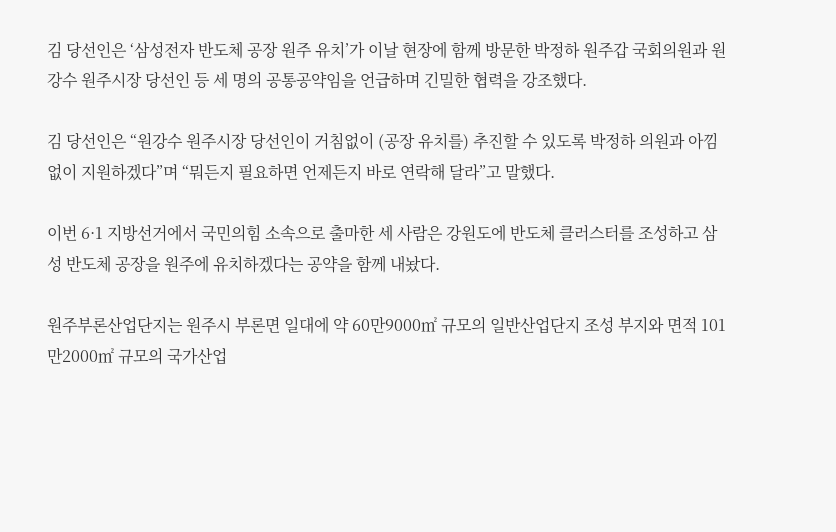김 당선인은 ‘삼성전자 반도체 공장 원주 유치’가 이날 현장에 함께 방문한 박정하 원주갑 국회의원과 원강수 원주시장 당선인 등 세 명의 공통공약임을 언급하며 긴밀한 협력을 강조했다.

김 당선인은 “원강수 원주시장 당선인이 거침없이 (공장 유치를) 추진할 수 있도록 박정하 의원과 아낌없이 지원하겠다”며 “뭐든지 필요하면 언제든지 바로 연락해 달라”고 말했다.

이번 6·1 지방선거에서 국민의힘 소속으로 출마한 세 사람은 강원도에 반도체 클러스터를 조성하고 삼성 반도체 공장을 원주에 유치하겠다는 공약을 함께 내놨다.

원주부론산업단지는 원주시 부론면 일대에 약 60만9000㎡ 규모의 일반산업단지 조성 부지와 면적 101만2000㎡ 규모의 국가산업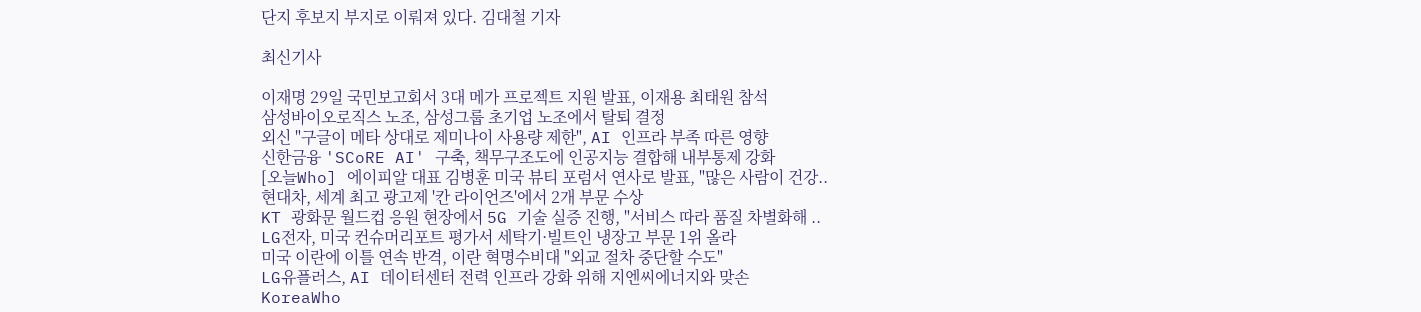단지 후보지 부지로 이뤄져 있다. 김대철 기자

최신기사

이재명 29일 국민보고회서 3대 메가 프로젝트 지원 발표, 이재용 최태원 참석
삼성바이오로직스 노조, 삼성그룹 초기업 노조에서 탈퇴 결정
외신 "구글이 메타 상대로 제미나이 사용량 제한", AI 인프라 부족 따른 영향
신한금융 'SCoRE AI' 구축, 책무구조도에 인공지능 결합해 내부통제 강화
[오늘Who] 에이피알 대표 김병훈 미국 뷰티 포럼서 연사로 발표, "많은 사람이 건강..
현대차, 세계 최고 광고제 '칸 라이언즈'에서 2개 부문 수상
KT 광화문 월드컵 응원 현장에서 5G 기술 실증 진행, "서비스 따라 품질 차별화해 ..
LG전자, 미국 컨슈머리포트 평가서 세탁기·빌트인 냉장고 부문 1위 올라
미국 이란에 이틀 연속 반격, 이란 혁명수비대 "외교 절차 중단할 수도"
LG유플러스, AI 데이터센터 전력 인프라 강화 위해 지엔씨에너지와 맞손
KoreaWho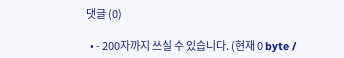댓글 (0)

  • - 200자까지 쓰실 수 있습니다. (현재 0 byte /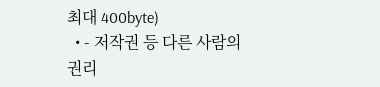최대 400byte)
  • - 저작권 등 다른 사람의 권리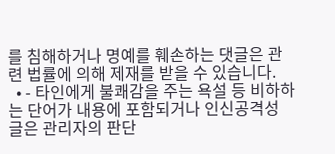를 침해하거나 명예를 훼손하는 댓글은 관련 법률에 의해 제재를 받을 수 있습니다.
  • - 타인에게 불쾌감을 주는 욕설 등 비하하는 단어가 내용에 포함되거나 인신공격성 글은 관리자의 판단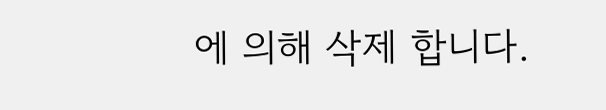에 의해 삭제 합니다.